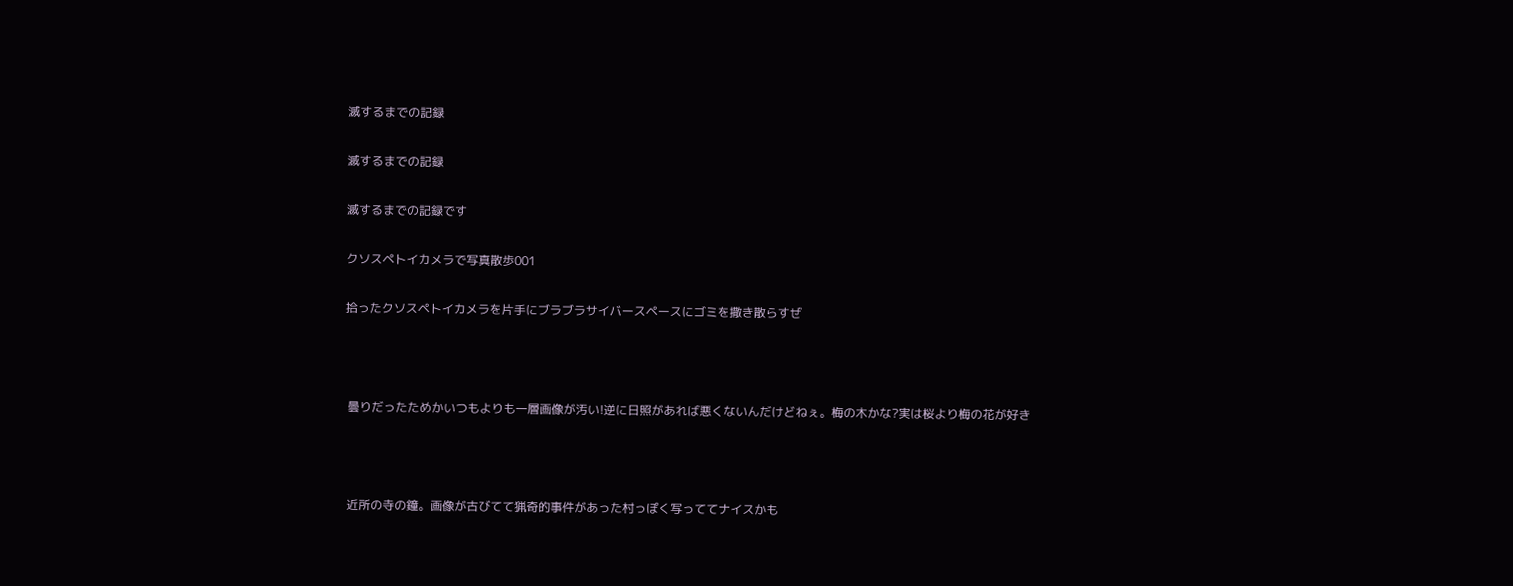滅するまでの記録

滅するまでの記録

滅するまでの記録です

クソスペトイカメラで写真散歩001

拾ったクソスペトイカメラを片手にブラブラサイバースペースにゴミを撒き散らすぜ



 曇りだったためかいつもよりも一層画像が汚い!逆に日照があれば悪くないんだけどねぇ。梅の木かな?実は桜より梅の花が好き



 近所の寺の鐘。画像が古びてて猟奇的事件があった村っぽく写っててナイスかも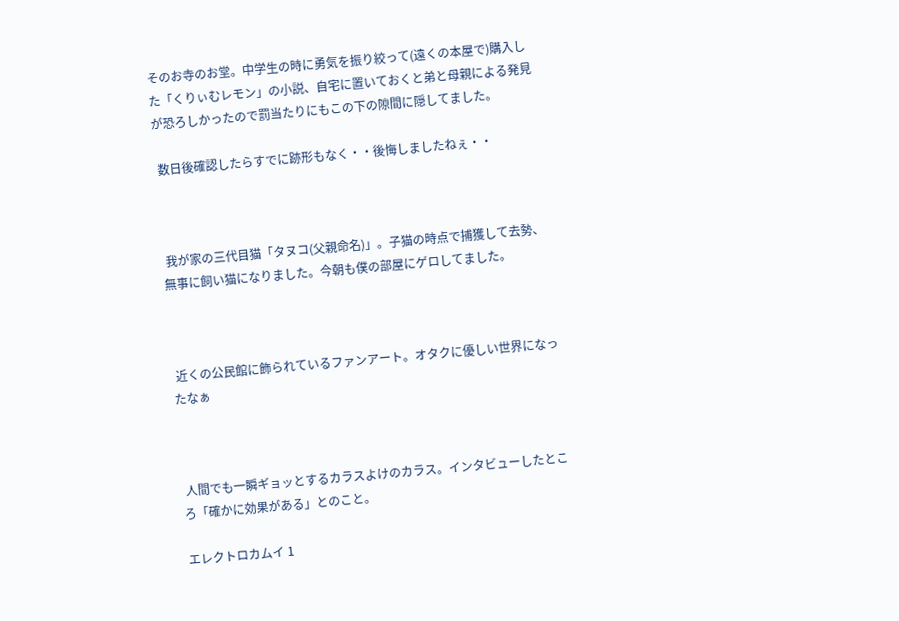そのお寺のお堂。中学生の時に勇気を振り絞って(遠くの本屋で)購入した「くりぃむレモン」の小説、自宅に置いておくと弟と母親による発見が恐ろしかったので罰当たりにもこの下の隙間に隠してました。

 数日後確認したらすでに跡形もなく・・後悔しましたねぇ・・



 我が家の三代目猫「タヌコ(父親命名)」。子猫の時点で捕獲して去勢、無事に飼い猫になりました。今朝も僕の部屋にゲロしてました。



 近くの公民館に飾られているファンアート。オタクに優しい世界になったなぁ



 人間でも一瞬ギョッとするカラスよけのカラス。インタビューしたところ「確かに効果がある」とのこと。

エレクトロカムイ 1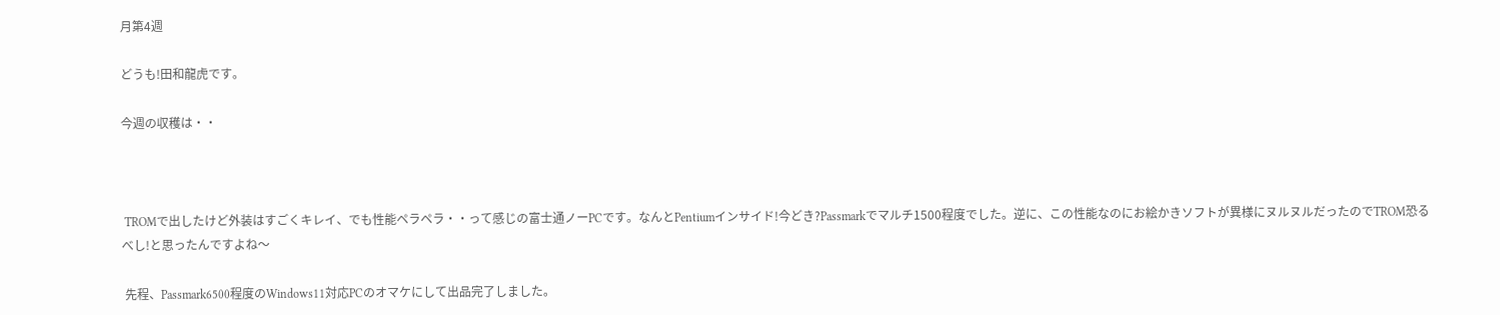月第4週

どうも!田和龍虎です。

今週の収穫は・・



 TROMで出したけど外装はすごくキレイ、でも性能ペラペラ・・って感じの富士通ノーPCです。なんとPentiumインサイド!今どき?Passmarkでマルチ1500程度でした。逆に、この性能なのにお絵かきソフトが異様にヌルヌルだったのでTROM恐るべし!と思ったんですよね〜

 先程、Passmark6500程度のWindows11対応PCのオマケにして出品完了しました。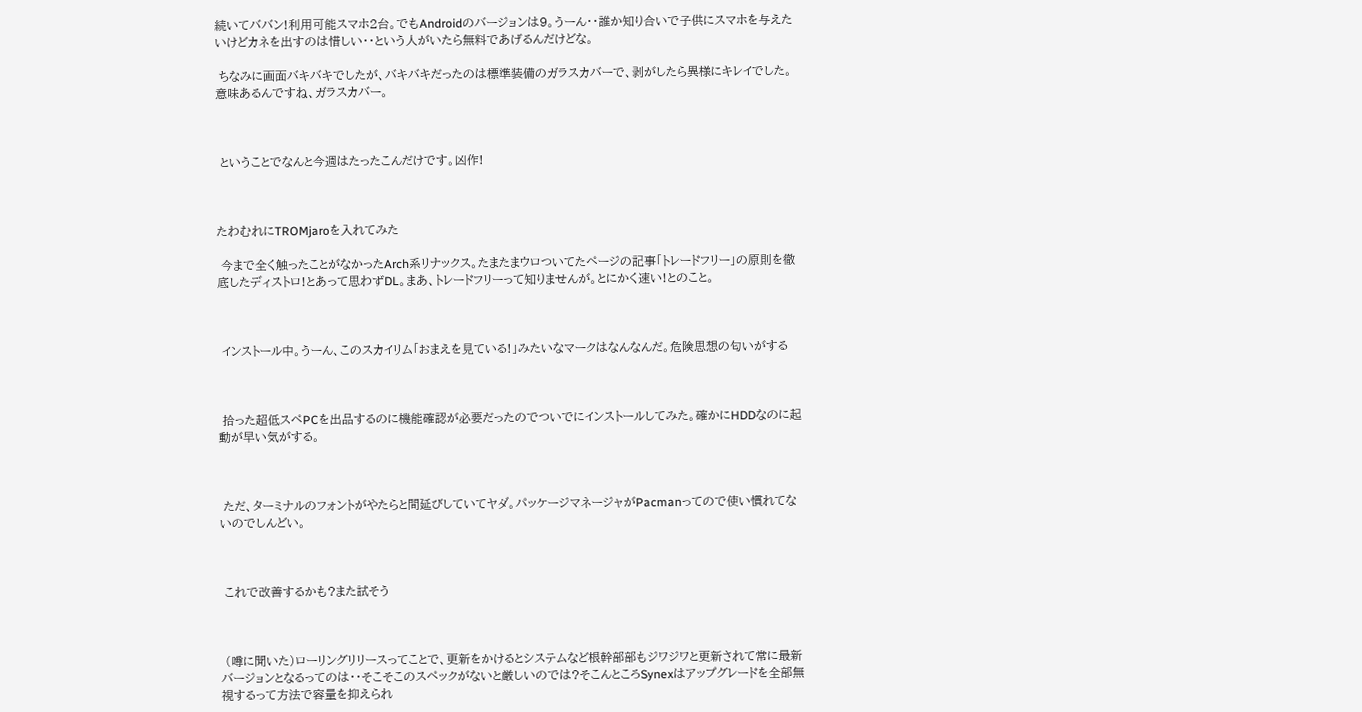続いてババン!利用可能スマホ2台。でもAndroidのバージョンは9。うーん・・誰か知り合いで子供にスマホを与えたいけどカネを出すのは惜しい・・という人がいたら無料であげるんだけどな。

 ちなみに画面バキバキでしたが、バキバキだったのは標準装備のガラスカバーで、剥がしたら異様にキレイでした。意味あるんですね、ガラスカバー。



 ということでなんと今週はたったこんだけです。凶作!



たわむれにTROMjaroを入れてみた

 今まで全く触ったことがなかったArch系リナックス。たまたまウロついてたページの記事「トレードフリー」の原則を徹底したディストロ!とあって思わずDL。まあ、トレードフリーって知りませんが。とにかく速い!とのこと。



 インストール中。うーん、このスカイリム「おまえを見ている!」みたいなマークはなんなんだ。危険思想の匂いがする



 拾った超低スペPCを出品するのに機能確認が必要だったのでついでにインストールしてみた。確かにHDDなのに起動が早い気がする。



 ただ、ターミナルのフォントがやたらと間延びしていてヤダ。パッケージマネージャがPacmanってので使い慣れてないのでしんどい。



 これで改善するかも?また試そう



 (噂に聞いた)ローリングリリースってことで、更新をかけるとシステムなど根幹部部もジワジワと更新されて常に最新バージョンとなるってのは・・そこそこのスペックがないと厳しいのでは?そこんところSynexはアップグレードを全部無視するって方法で容量を抑えられ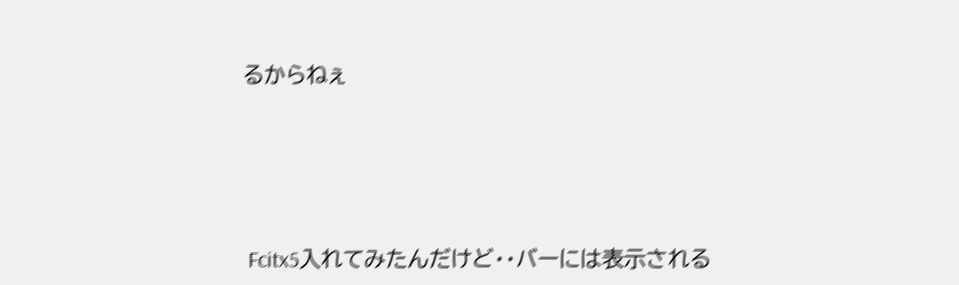るからねぇ





 Fcitx5入れてみたんだけど・・バーには表示される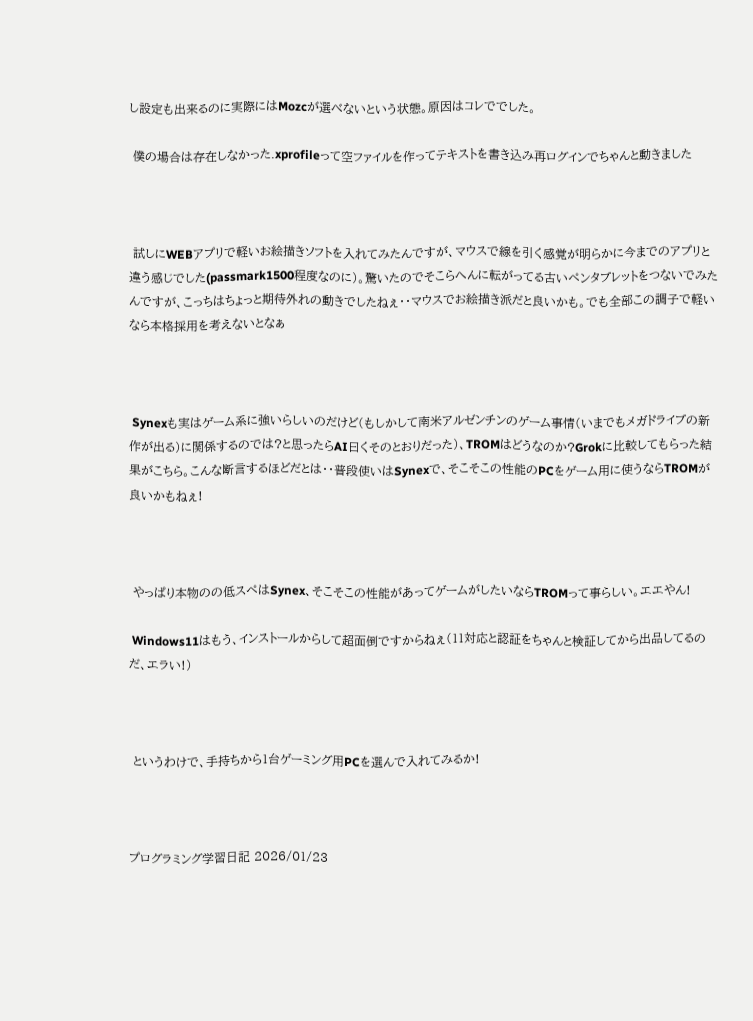し設定も出来るのに実際にはMozcが選べないという状態。原因はコレででした。

 僕の場合は存在しなかった.xprofileって空ファイルを作ってテキストを書き込み再ログインでちゃんと動きました



 試しにWEBアプリで軽いお絵描きソフトを入れてみたんですが、マウスで線を引く感覚が明らかに今までのアプリと違う感じでした(passmark1500程度なのに)。驚いたのでそこらへんに転がってる古いペンタブレットをつないでみたんですが、こっちはちょっと期待外れの動きでしたねぇ・・マウスでお絵描き派だと良いかも。でも全部この調子で軽いなら本格採用を考えないとなぁ



 Synexも実はゲーム系に強いらしいのだけど(もしかして南米アルゼンチンのゲーム事情(いまでもメガドライブの新作が出る)に関係するのでは?と思ったらAI曰くそのとおりだった)、TROMはどうなのか?Grokに比較してもらった結果がこちら。こんな断言するほどだとは・・普段使いはSynexで、そこそこの性能のPCをゲーム用に使うならTROMが良いかもねぇ!



 やっぱり本物のの低スペはSynex、そこそこの性能があってゲームがしたいならTROMって事らしい。エエやん!

 Windows11はもう、インストールからして超面倒ですからねぇ(11対応と認証をちゃんと検証してから出品してるのだ、エラい!)



 というわけで、手持ちから1台ゲーミング用PCを選んで入れてみるか!



プログラミング学習日記 2026/01/23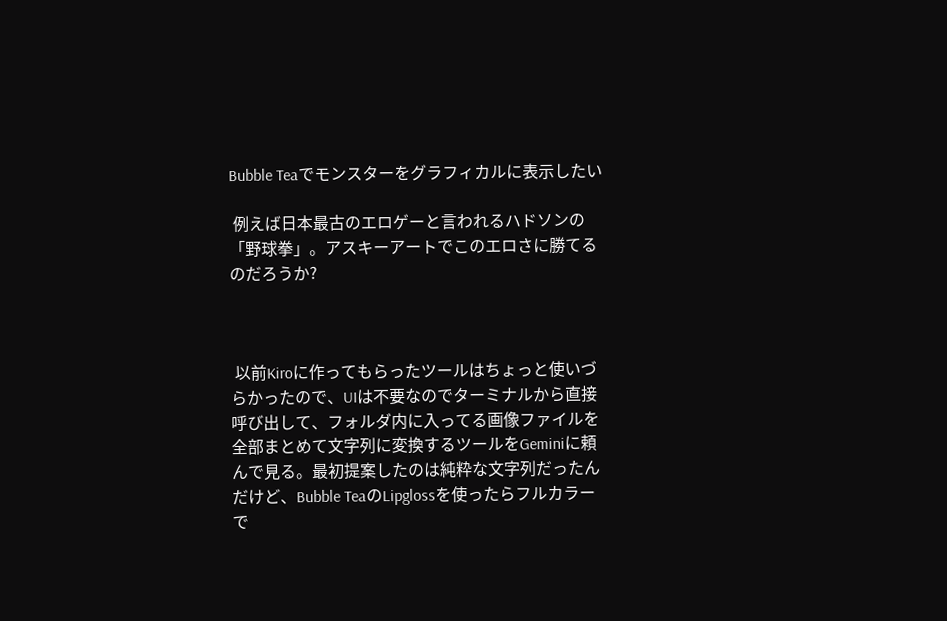Bubble Teaでモンスターをグラフィカルに表示したい

 例えば日本最古のエロゲーと言われるハドソンの「野球拳」。アスキーアートでこのエロさに勝てるのだろうか?



 以前Kiroに作ってもらったツールはちょっと使いづらかったので、UIは不要なのでターミナルから直接呼び出して、フォルダ内に入ってる画像ファイルを全部まとめて文字列に変換するツールをGeminiに頼んで見る。最初提案したのは純粋な文字列だったんだけど、Bubble TeaのLipglossを使ったらフルカラーで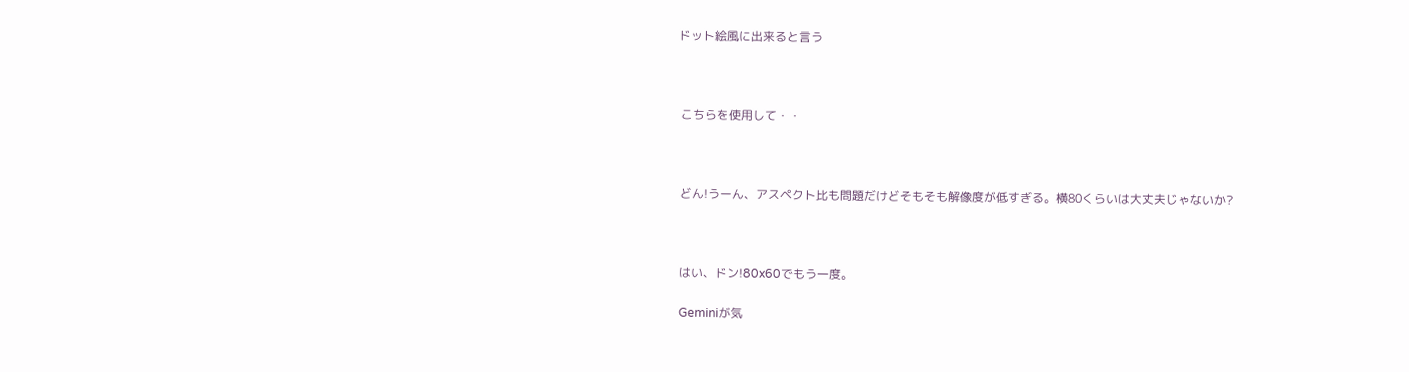ドット絵風に出来ると言う



 こちらを使用して・・



 どん!うーん、アスペクト比も問題だけどそもそも解像度が低すぎる。横80くらいは大丈夫じゃないか?



 はい、ドン!80x60でもう一度。

 Geminiが気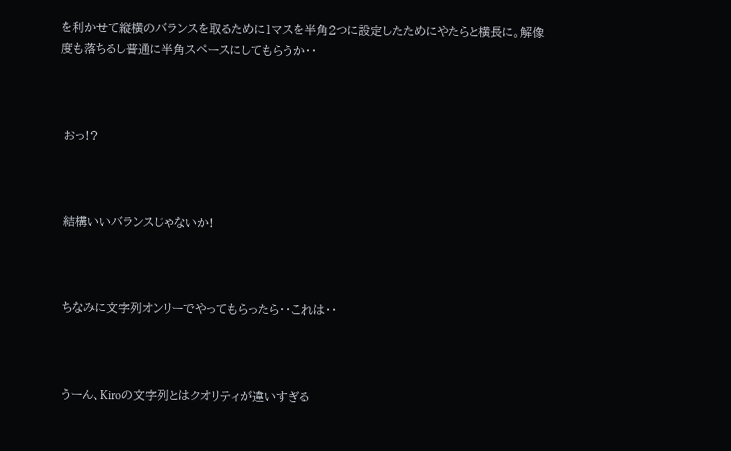を利かせて縦横のバランスを取るために1マスを半角2つに設定したためにやたらと横長に。解像度も落ちるし普通に半角スペースにしてもらうか・・



 おっ!?



 結構いいバランスじゃないか!



 ちなみに文字列オンリーでやってもらったら・・これは・・



 うーん、Kiroの文字列とはクオリティが違いすぎる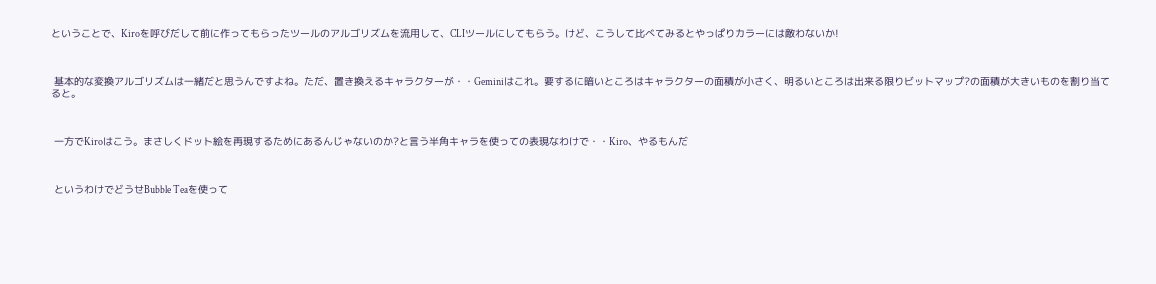ということで、Kiroを呼びだして前に作ってもらったツールのアルゴリズムを流用して、CLIツールにしてもらう。けど、こうして比べてみるとやっぱりカラーには敵わないか!



 基本的な変換アルゴリズムは一緒だと思うんですよね。ただ、置き換えるキャラクターが・・Geminiはこれ。要するに暗いところはキャラクターの面積が小さく、明るいところは出来る限りビットマップ?の面積が大きいものを割り当てると。



 一方でKiroはこう。まさしくドット絵を再現するためにあるんじゃないのか?と言う半角キャラを使っての表現なわけで・・Kiro、やるもんだ



 というわけでどうせBubble Teaを使って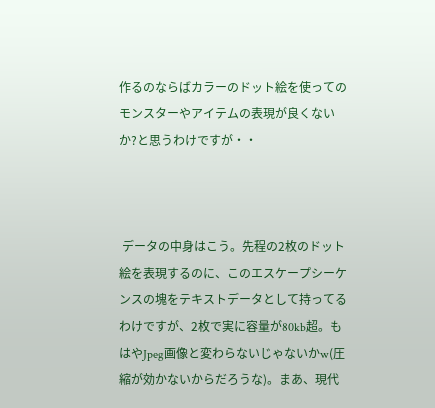作るのならばカラーのドット絵を使ってのモンスターやアイテムの表現が良くないか?と思うわけですが・・



 データの中身はこう。先程の2枚のドット絵を表現するのに、このエスケープシーケンスの塊をテキストデータとして持ってるわけですが、2枚で実に容量が80kb超。もはやJpeg画像と変わらないじゃないかw(圧縮が効かないからだろうな)。まあ、現代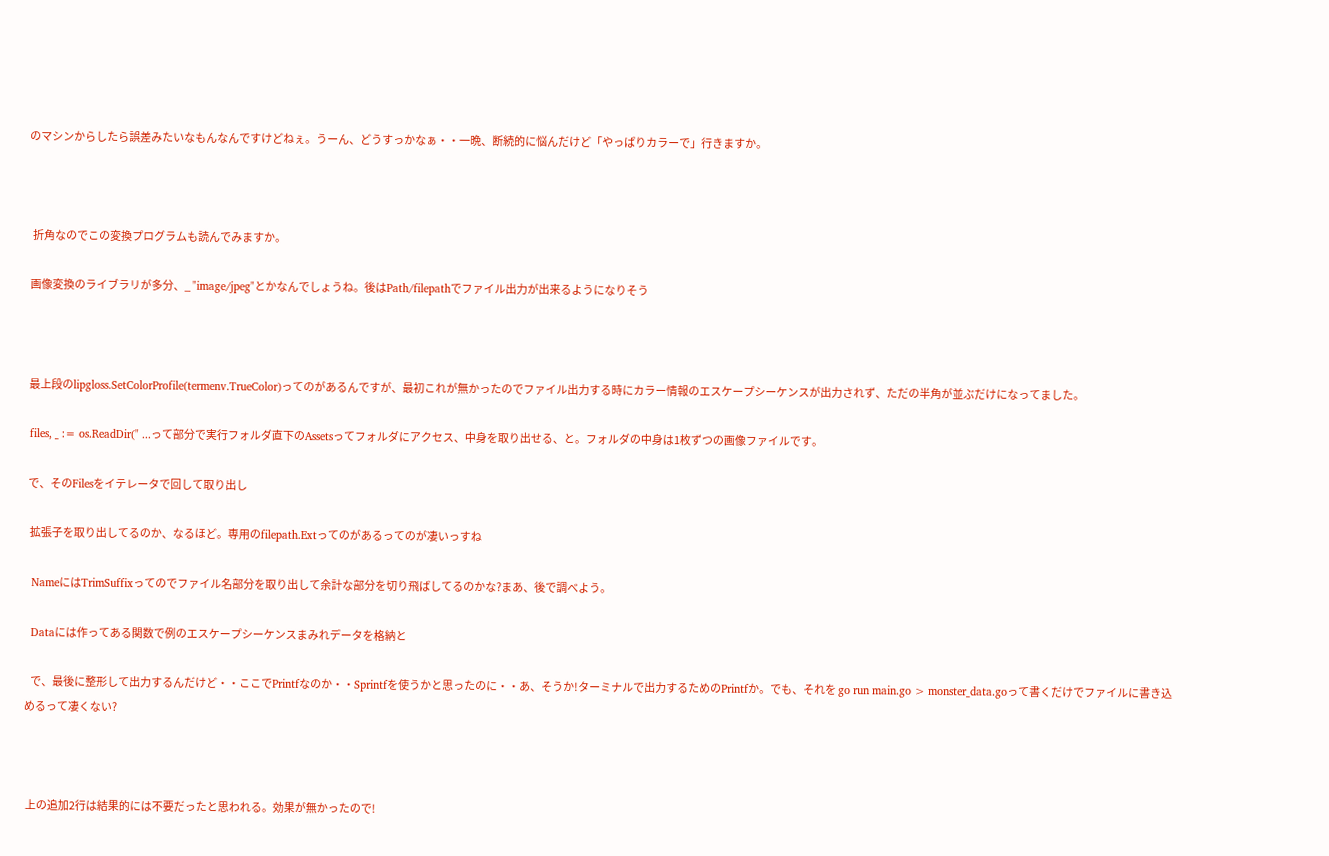のマシンからしたら誤差みたいなもんなんですけどねぇ。うーん、どうすっかなぁ・・一晩、断続的に悩んだけど「やっぱりカラーで」行きますか。



  折角なのでこの変換プログラムも読んでみますか。

 画像変換のライブラリが多分、_ "image/jpeg"とかなんでしょうね。後はPath/filepathでファイル出力が出来るようになりそう



 最上段のlipgloss.SetColorProfile(termenv.TrueColor)ってのがあるんですが、最初これが無かったのでファイル出力する時にカラー情報のエスケープシーケンスが出力されず、ただの半角が並ぶだけになってました。

 files, _ := os.ReadDir(" ...って部分で実行フォルダ直下のAssetsってフォルダにアクセス、中身を取り出せる、と。フォルダの中身は1枚ずつの画像ファイルです。

 で、そのFilesをイテレータで回して取り出し

  拡張子を取り出してるのか、なるほど。専用のfilepath.Extってのがあるってのが凄いっすね

  NameにはTrimSuffixってのでファイル名部分を取り出して余計な部分を切り飛ばしてるのかな?まあ、後で調べよう。

  Dataには作ってある関数で例のエスケープシーケンスまみれデータを格納と

   で、最後に整形して出力するんだけど・・ここでPrintfなのか・・Sprintfを使うかと思ったのに・・あ、そうか!ターミナルで出力するためのPrintfか。でも、それを go run main.go > monster_data.goって書くだけでファイルに書き込めるって凄くない?



 上の追加2行は結果的には不要だったと思われる。効果が無かったので!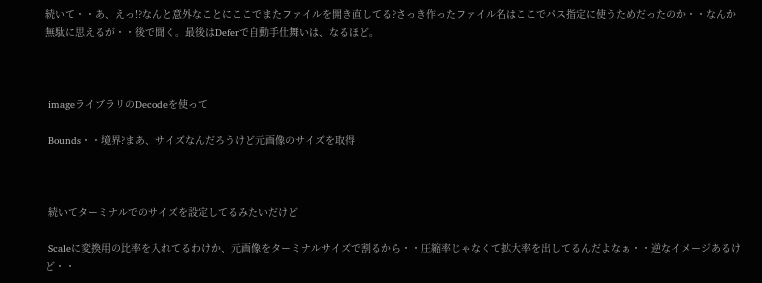続いて・・あ、えっ!?なんと意外なことにここでまたファイルを開き直してる?さっき作ったファイル名はここでパス指定に使うためだったのか・・なんか無駄に思えるが・・後で聞く。最後はDeferで自動手仕舞いは、なるほど。



 imageライブラリのDecodeを使って

 Bounds・・境界?まあ、サイズなんだろうけど元画像のサイズを取得



 続いてターミナルでのサイズを設定してるみたいだけど

 Scaleに変換用の比率を入れてるわけか、元画像をターミナルサイズで割るから・・圧縮率じゃなくて拡大率を出してるんだよなぁ・・逆なイメージあるけど・・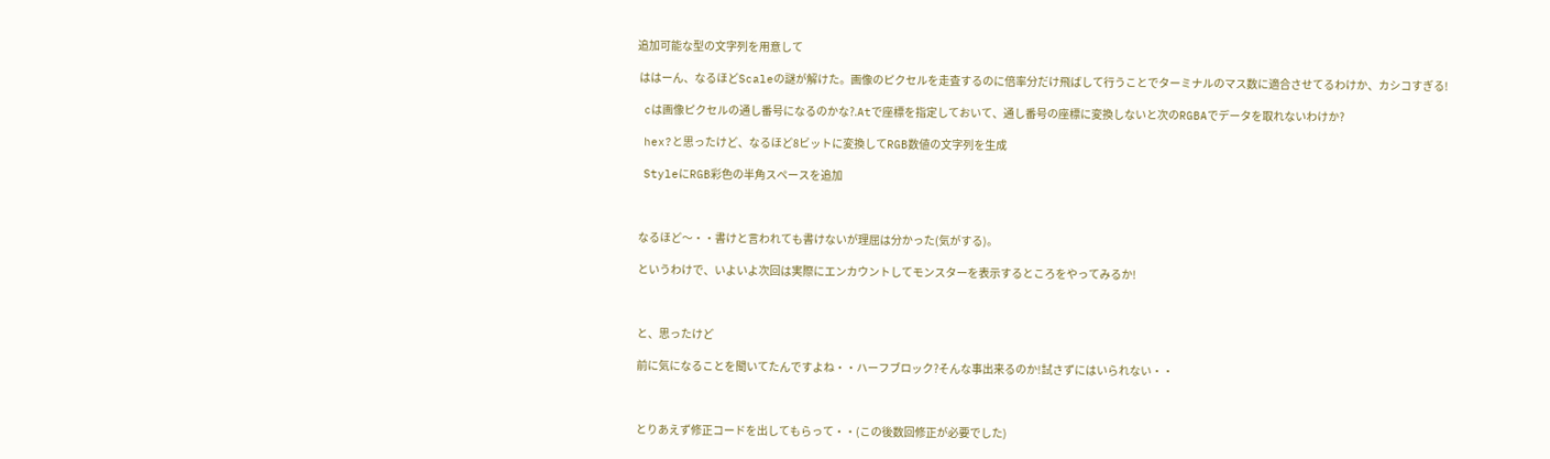追加可能な型の文字列を用意して

 ははーん、なるほどScaleの謎が解けた。画像のピクセルを走査するのに倍率分だけ飛ばして行うことでターミナルのマス数に適合させてるわけか、カシコすぎる!

 cは画像ピクセルの通し番号になるのかな?.Atで座標を指定しておいて、通し番号の座標に変換しないと次のRGBAでデータを取れないわけか?

 hex?と思ったけど、なるほど8ビットに変換してRGB数値の文字列を生成

 StyleにRGB彩色の半角スペースを追加



 なるほど〜・・書けと言われても書けないが理屈は分かった(気がする)。

 というわけで、いよいよ次回は実際にエンカウントしてモンスターを表示するところをやってみるか!



 と、思ったけど

 前に気になることを聞いてたんですよね・・ハーフブロック?そんな事出来るのか!試さずにはいられない・・



 とりあえず修正コードを出してもらって・・(この後数回修正が必要でした)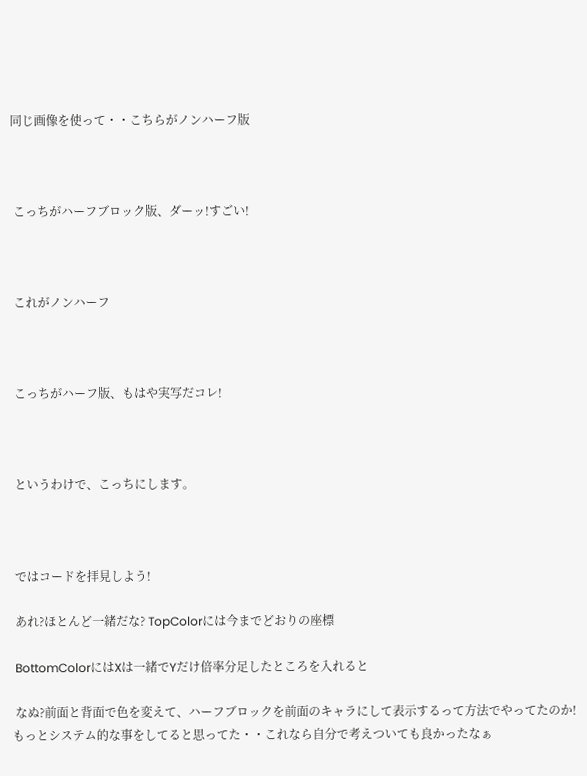同じ画像を使って・・こちらがノンハーフ版



 こっちがハーフブロック版、ダーッ!すごい!



 これがノンハーフ



 こっちがハーフ版、もはや実写だコレ!



 というわけで、こっちにします。



 ではコードを拝見しよう!

 あれ?ほとんど一緒だな? TopColorには今までどおりの座標

 BottomColorにはXは一緒でYだけ倍率分足したところを入れると

 なぬ?前面と背面で色を変えて、ハーフブロックを前面のキャラにして表示するって方法でやってたのか!もっとシステム的な事をしてると思ってた・・これなら自分で考えついても良かったなぁ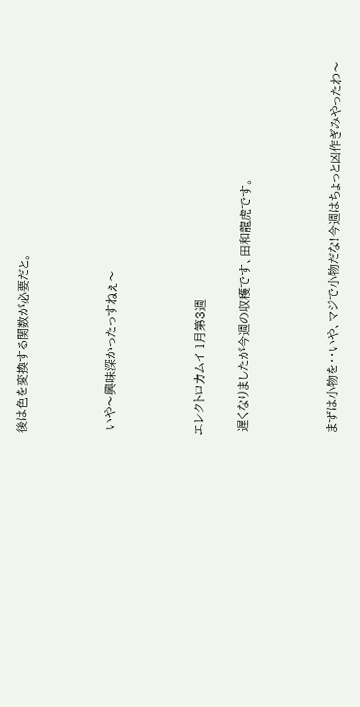後は色を変換する関数が必要だと。



 いや〜興味深かったっすねぇ〜



エレクトロカムイ 1月第3週

 遅くなりましたが今週の収穫です、田和龍虎です。



 まずは小物を・・いや、マジで小物だな!今週はちょっと凶作ぎみやったわ〜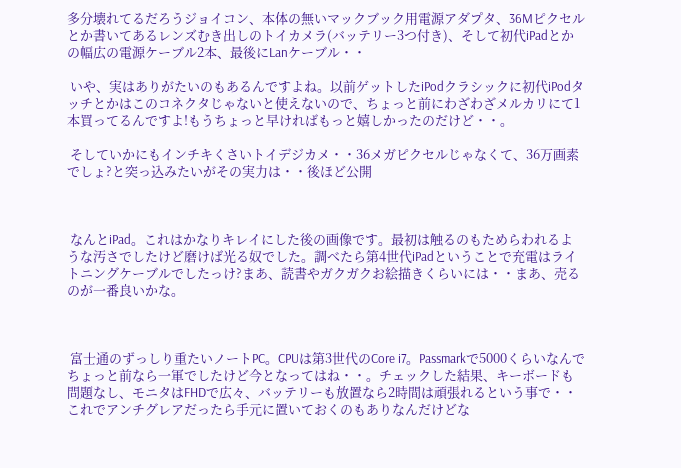多分壊れてるだろうジョイコン、本体の無いマックブック用電源アダプタ、36Mピクセルとか書いてあるレンズむき出しのトイカメラ(バッテリー3つ付き)、そして初代iPadとかの幅広の電源ケーブル2本、最後にLanケーブル・・

 いや、実はありがたいのもあるんですよね。以前ゲットしたiPodクラシックに初代iPodタッチとかはこのコネクタじゃないと使えないので、ちょっと前にわざわざメルカリにて1本買ってるんですよ!もうちょっと早ければもっと嬉しかったのだけど・・。

 そしていかにもインチキくさいトイデジカメ・・36メガピクセルじゃなくて、36万画素でしょ?と突っ込みたいがその実力は・・後ほど公開



 なんとiPad。これはかなりキレイにした後の画像です。最初は触るのもためらわれるような汚さでしたけど磨けば光る奴でした。調べたら第4世代iPadということで充電はライトニングケーブルでしたっけ?まあ、読書やガクガクお絵描きくらいには・・まあ、売るのが一番良いかな。



 富士通のずっしり重たいノートPC。CPUは第3世代のCore i7。Passmarkで5000くらいなんでちょっと前なら一軍でしたけど今となってはね・・。チェックした結果、キーボードも問題なし、モニタはFHDで広々、バッテリーも放置なら2時間は頑張れるという事で・・これでアンチグレアだったら手元に置いておくのもありなんだけどな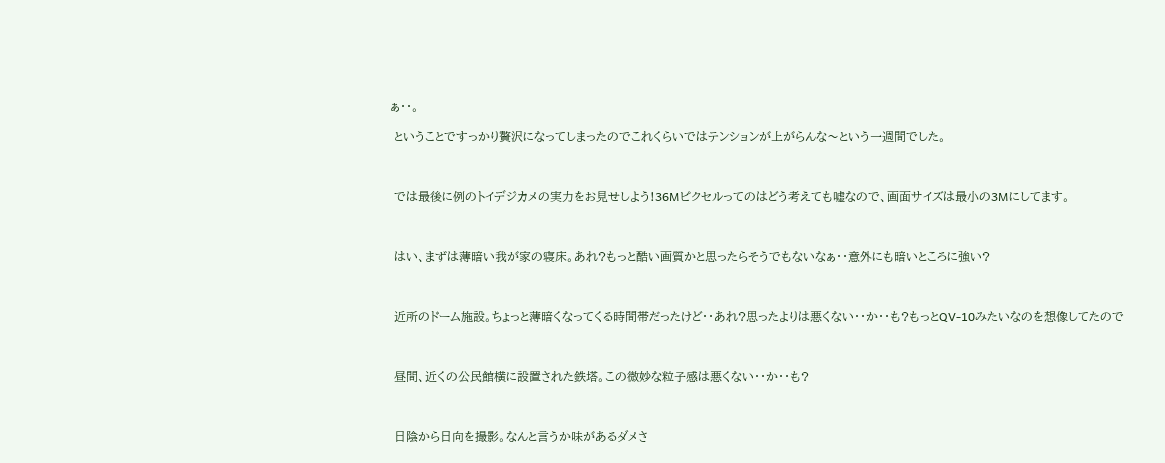ぁ・・。

 ということですっかり贅沢になってしまったのでこれくらいではテンションが上がらんな〜という一週間でした。



 では最後に例のトイデジカメの実力をお見せしよう!36Mピクセルってのはどう考えても嘘なので、画面サイズは最小の3Mにしてます。



 はい、まずは薄暗い我が家の寝床。あれ?もっと酷い画質かと思ったらそうでもないなぁ・・意外にも暗いところに強い?



 近所のドーム施設。ちょっと薄暗くなってくる時間帯だったけど・・あれ?思ったよりは悪くない・・か・・も?もっとQV-10みたいなのを想像してたので



 昼間、近くの公民館横に設置された鉄塔。この微妙な粒子感は悪くない・・か・・も?



 日陰から日向を撮影。なんと言うか味があるダメさ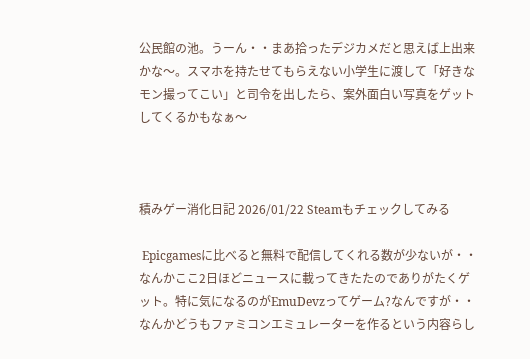公民館の池。うーん・・まあ拾ったデジカメだと思えば上出来かな〜。スマホを持たせてもらえない小学生に渡して「好きなモン撮ってこい」と司令を出したら、案外面白い写真をゲットしてくるかもなぁ〜



積みゲー消化日記 2026/01/22 Steamもチェックしてみる

 Epicgamesに比べると無料で配信してくれる数が少ないが・・なんかここ2日ほどニュースに載ってきたたのでありがたくゲット。特に気になるのがEmuDevzってゲーム?なんですが・・なんかどうもファミコンエミュレーターを作るという内容らし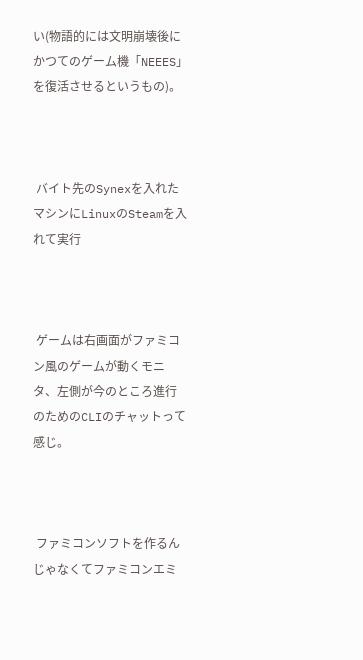い(物語的には文明崩壊後にかつてのゲーム機「NEEES」を復活させるというもの)。



 バイト先のSynexを入れたマシンにLinuxのSteamを入れて実行



 ゲームは右画面がファミコン風のゲームが動くモニタ、左側が今のところ進行のためのCLIのチャットって感じ。



 ファミコンソフトを作るんじゃなくてファミコンエミ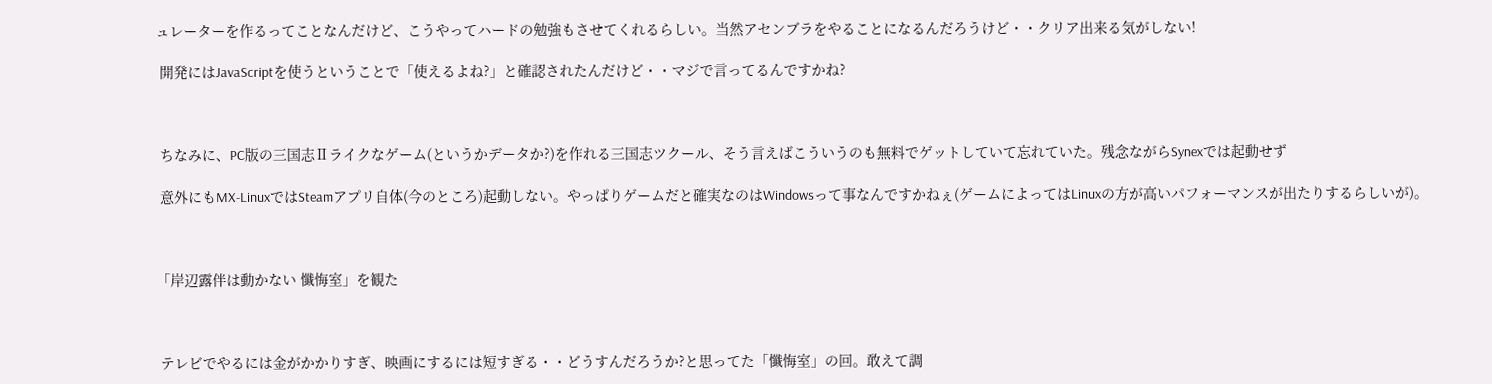ュレーターを作るってことなんだけど、こうやってハードの勉強もさせてくれるらしい。当然アセンブラをやることになるんだろうけど・・クリア出来る気がしない!

 開発にはJavaScriptを使うということで「使えるよね?」と確認されたんだけど・・マジで言ってるんですかね?



 ちなみに、PC版の三国志Ⅱライクなゲーム(というかデータか?)を作れる三国志ツクール、そう言えばこういうのも無料でゲットしていて忘れていた。残念ながらSynexでは起動せず

 意外にもMX-LinuxではSteamアプリ自体(今のところ)起動しない。やっぱりゲームだと確実なのはWindowsって事なんですかねぇ(ゲームによってはLinuxの方が高いパフォーマンスが出たりするらしいが)。



「岸辺露伴は動かない 懺悔室」を観た



 テレビでやるには金がかかりすぎ、映画にするには短すぎる・・どうすんだろうか?と思ってた「懺悔室」の回。敢えて調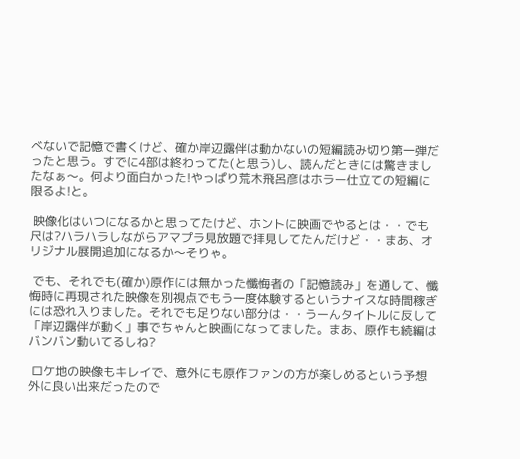べないで記憶で書くけど、確か岸辺露伴は動かないの短編読み切り第一弾だったと思う。すでに4部は終わってた(と思う)し、読んだときには驚きましたなぁ〜。何より面白かった!やっぱり荒木飛呂彦はホラー仕立ての短編に限るよ!と。

 映像化はいつになるかと思ってたけど、ホントに映画でやるとは・・でも尺は?ハラハラしながらアマプラ見放題で拝見してたんだけど・・まあ、オリジナル展開追加になるか〜そりゃ。

 でも、それでも(確か)原作には無かった懺悔者の「記憶読み」を通して、懺悔時に再現された映像を別視点でもう一度体験するというナイスな時間稼ぎには恐れ入りました。それでも足りない部分は・・うーんタイトルに反して「岸辺露伴が動く」事でちゃんと映画になってました。まあ、原作も続編はバンバン動いてるしね?

 ロケ地の映像もキレイで、意外にも原作ファンの方が楽しめるという予想外に良い出来だったので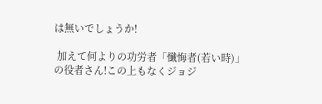は無いでしょうか!

 加えて何よりの功労者「懺悔者(若い時)」の役者さん!この上もなくジョジ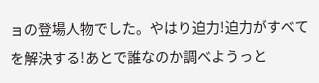ョの登場人物でした。やはり迫力!迫力がすべてを解決する!あとで誰なのか調べようっと